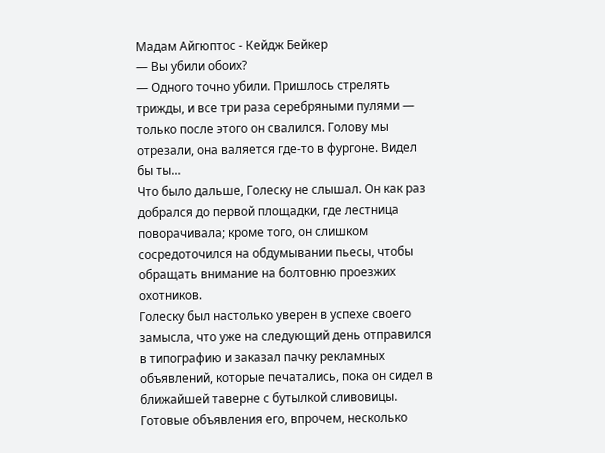Мадам Айгюптос - Кейдж Бейкер
— Вы убили обоих?
— Одного точно убили. Пришлось стрелять трижды, и все три раза серебряными пулями — только после этого он свалился. Голову мы отрезали, она валяется где-то в фургоне. Видел бы ты…
Что было дальше, Голеску не слышал. Он как раз добрался до первой площадки, где лестница поворачивала; кроме того, он слишком сосредоточился на обдумывании пьесы, чтобы обращать внимание на болтовню проезжих охотников.
Голеску был настолько уверен в успехе своего замысла, что уже на следующий день отправился в типографию и заказал пачку рекламных объявлений, которые печатались, пока он сидел в ближайшей таверне с бутылкой сливовицы. Готовые объявления его, впрочем, несколько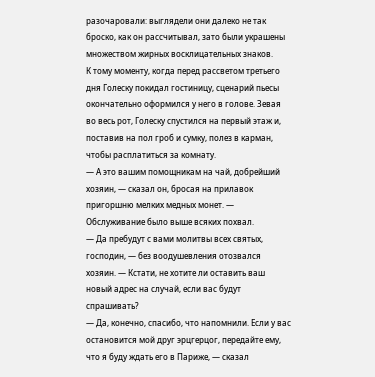разочаровали: выглядели они далеко не так броско, как он рассчитывал, зато были украшены множеством жирных восклицательных знаков.
К тому моменту, когда перед рассветом третьего дня Голеску покидал гостиницу, сценарий пьесы окончательно оформился у него в голове. Зевая во весь рот, Голеску спустился на первый этаж и, поставив на пол гроб и сумку, полез в карман, чтобы расплатиться за комнату.
— А это вашим помощникам на чай, добрейший хозяин, — сказал он, бросая на прилавок пригоршню мелких медных монет. — Обслуживание было выше всяких похвал.
— Да пребудут с вами молитвы всех святых, господин, — без воодушевления отозвался хозяин. — Кстати, не хотите ли оставить ваш новый адрес на случай, если вас будут спрашивать?
— Да, конечно, спасибо, что напомнили. Если у вас остановится мой друг эрцгерцог, передайте ему, что я буду ждать его в Париже, — сказал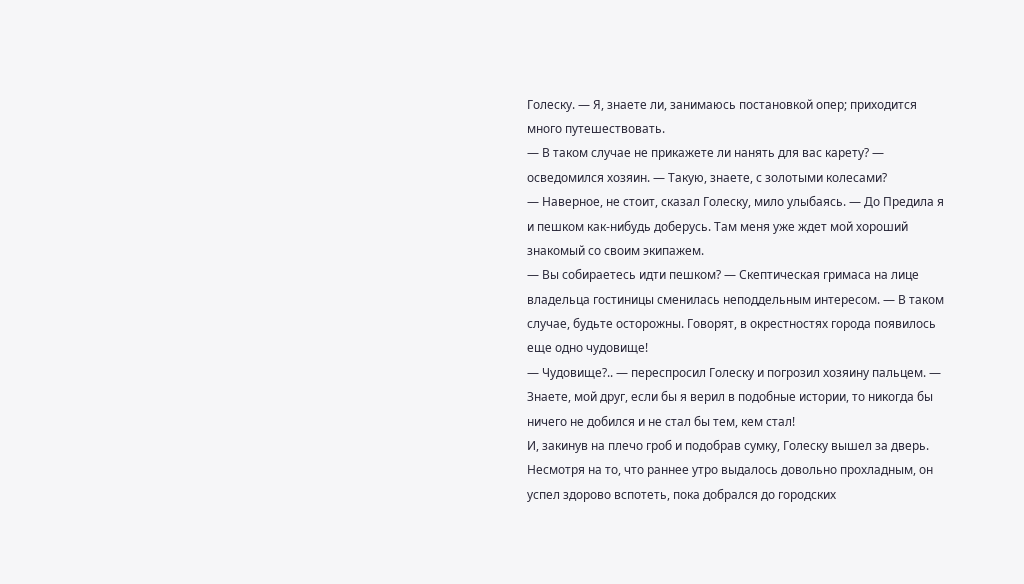Голеску. — Я, знаете ли, занимаюсь постановкой опер; приходится много путешествовать.
— В таком случае не прикажете ли нанять для вас карету? — осведомился хозяин. — Такую, знаете, с золотыми колесами?
— Наверное, не стоит, сказал Голеску, мило улыбаясь. — До Предила я и пешком как-нибудь доберусь. Там меня уже ждет мой хороший знакомый со своим экипажем.
— Вы собираетесь идти пешком? — Скептическая гримаса на лице владельца гостиницы сменилась неподдельным интересом. — В таком случае, будьте осторожны. Говорят, в окрестностях города появилось еще одно чудовище!
— Чудовище?.. — переспросил Голеску и погрозил хозяину пальцем. — Знаете, мой друг, если бы я верил в подобные истории, то никогда бы ничего не добился и не стал бы тем, кем стал!
И, закинув на плечо гроб и подобрав сумку, Голеску вышел за дверь.
Несмотря на то, что раннее утро выдалось довольно прохладным, он успел здорово вспотеть, пока добрался до городских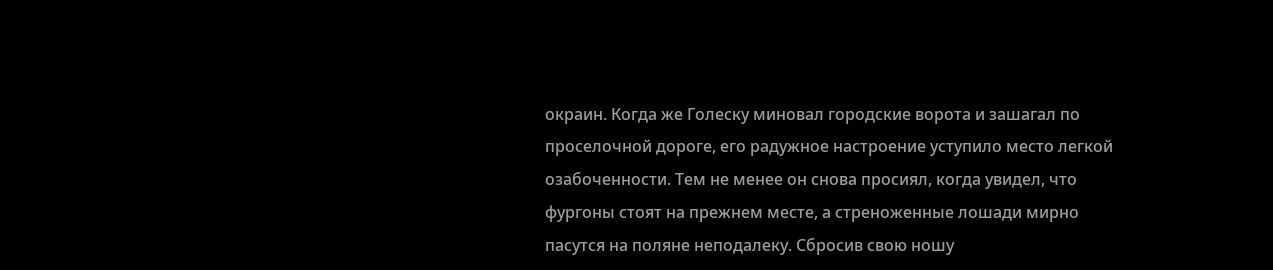окраин. Когда же Голеску миновал городские ворота и зашагал по проселочной дороге, его радужное настроение уступило место легкой озабоченности. Тем не менее он снова просиял, когда увидел, что фургоны стоят на прежнем месте, а стреноженные лошади мирно пасутся на поляне неподалеку. Сбросив свою ношу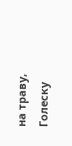на траву, Голеску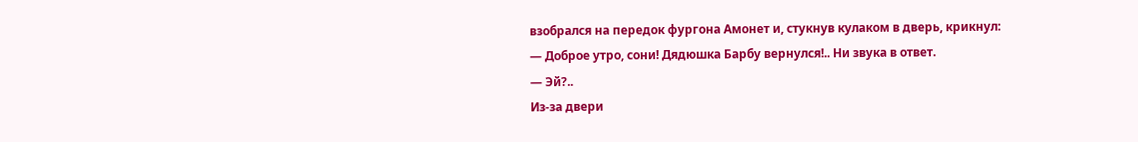взобрался на передок фургона Амонет и, стукнув кулаком в дверь, крикнул:
— Доброе утро, сони! Дядюшка Барбу вернулся!.. Ни звука в ответ.
— Эй?..
Из-за двери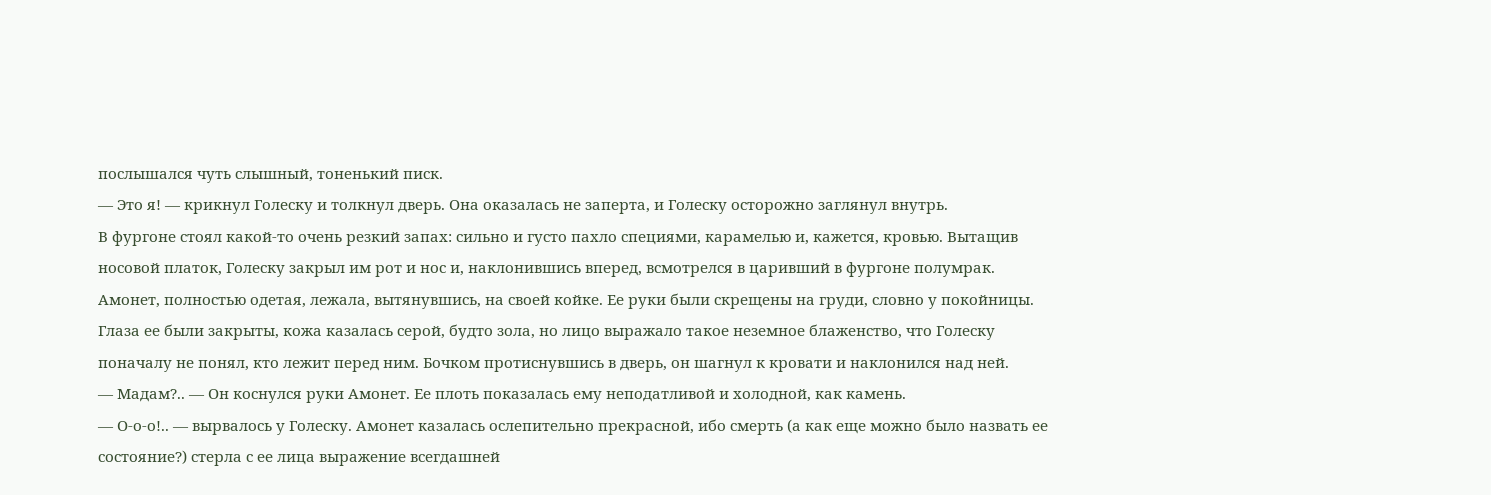послышался чуть слышный, тоненький писк.
— Это я! — крикнул Голеску и толкнул дверь. Она оказалась не заперта, и Голеску осторожно заглянул внутрь.
В фургоне стоял какой-то очень резкий запах: сильно и густо пахло специями, карамелью и, кажется, кровью. Вытащив носовой платок, Голеску закрыл им рот и нос и, наклонившись вперед, всмотрелся в царивший в фургоне полумрак.
Амонет, полностью одетая, лежала, вытянувшись, на своей койке. Ее руки были скрещены на груди, словно у покойницы. Глаза ее были закрыты, кожа казалась серой, будто зола, но лицо выражало такое неземное блаженство, что Голеску поначалу не понял, кто лежит перед ним. Бочком протиснувшись в дверь, он шагнул к кровати и наклонился над ней.
— Мадам?.. — Он коснулся руки Амонет. Ее плоть показалась ему неподатливой и холодной, как камень.
— О-о-о!.. — вырвалось у Голеску. Амонет казалась ослепительно прекрасной, ибо смерть (а как еще можно было назвать ее состояние?) стерла с ее лица выражение всегдашней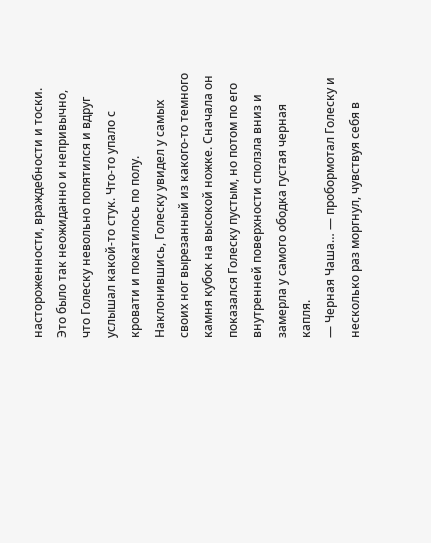настороженности, враждебности и тоски. Это было так неожиданно и непривычно, что Голеску невольно попятился и вдруг услышал какой-то стук. Что-то упало с кровати и покатилось по полу. Наклонившись, Голеску увидел у самых своих ног вырезанный из какого-то темного камня кубок на высокой ножке. Сначала он показался Голеску пустым, но потом по его внутренней поверхности сползла вниз и замерла у самого ободка густая черная капля.
— Черная Чаша… — пробормотал Голеску и несколько раз моргнул, чувствуя себя в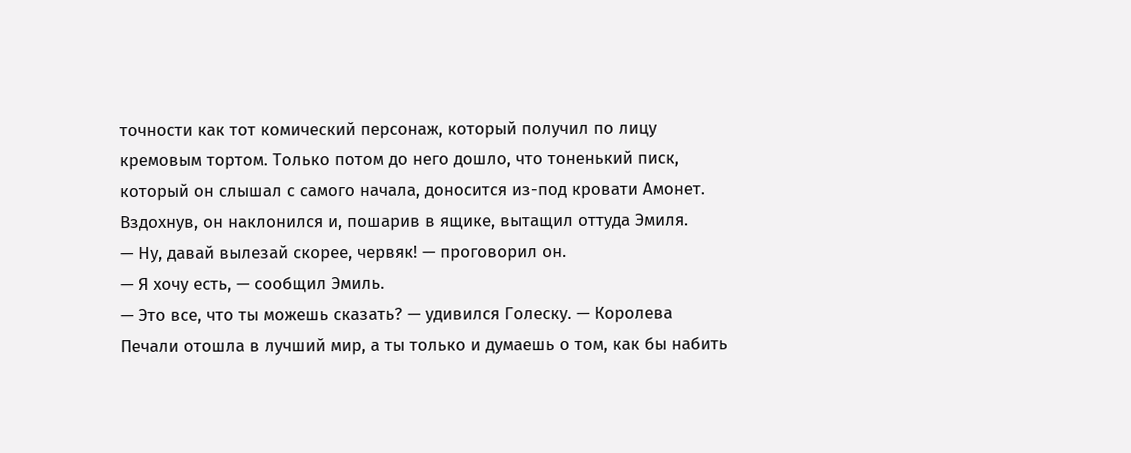точности как тот комический персонаж, который получил по лицу кремовым тортом. Только потом до него дошло, что тоненький писк, который он слышал с самого начала, доносится из-под кровати Амонет. Вздохнув, он наклонился и, пошарив в ящике, вытащил оттуда Эмиля.
— Ну, давай вылезай скорее, червяк! — проговорил он.
— Я хочу есть, — сообщил Эмиль.
— Это все, что ты можешь сказать? — удивился Голеску. — Королева Печали отошла в лучший мир, а ты только и думаешь о том, как бы набить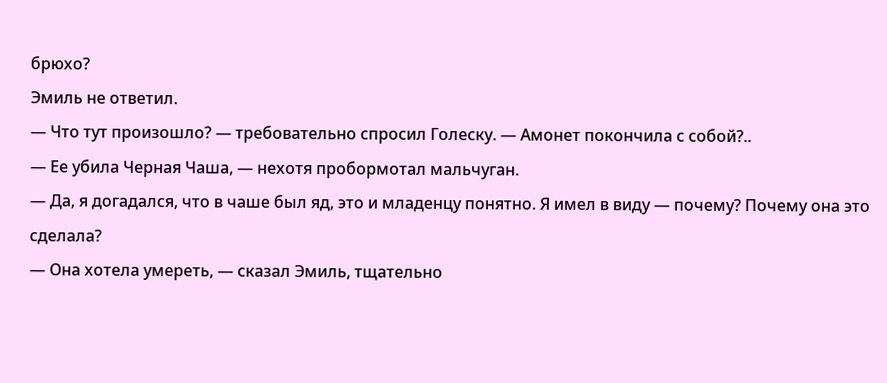брюхо?
Эмиль не ответил.
— Что тут произошло? — требовательно спросил Голеску. — Амонет покончила с собой?..
— Ее убила Черная Чаша, — нехотя пробормотал мальчуган.
— Да, я догадался, что в чаше был яд, это и младенцу понятно. Я имел в виду — почему? Почему она это сделала?
— Она хотела умереть, — сказал Эмиль, тщательно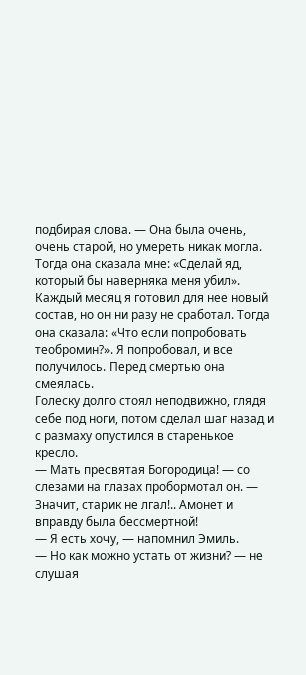подбирая слова. — Она была очень, очень старой, но умереть никак могла. Тогда она сказала мне: «Сделай яд, который бы наверняка меня убил». Каждый месяц я готовил для нее новый состав, но он ни разу не сработал. Тогда она сказала: «Что если попробовать теобромин?». Я попробовал, и все получилось. Перед смертью она смеялась.
Голеску долго стоял неподвижно, глядя себе под ноги, потом сделал шаг назад и с размаху опустился в старенькое кресло.
— Мать пресвятая Богородица! — со слезами на глазах пробормотал он. — Значит, старик не лгал!.. Амонет и вправду была бессмертной!
— Я есть хочу, — напомнил Эмиль.
— Но как можно устать от жизни? — не слушая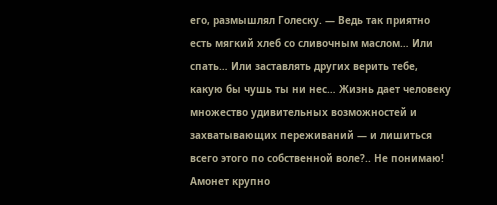его, размышлял Голеску. — Ведь так приятно есть мягкий хлеб со сливочным маслом… Или спать… Или заставлять других верить тебе, какую бы чушь ты ни нес… Жизнь дает человеку множество удивительных возможностей и захватывающих переживаний — и лишиться всего этого по собственной воле?.. Не понимаю! Амонет крупно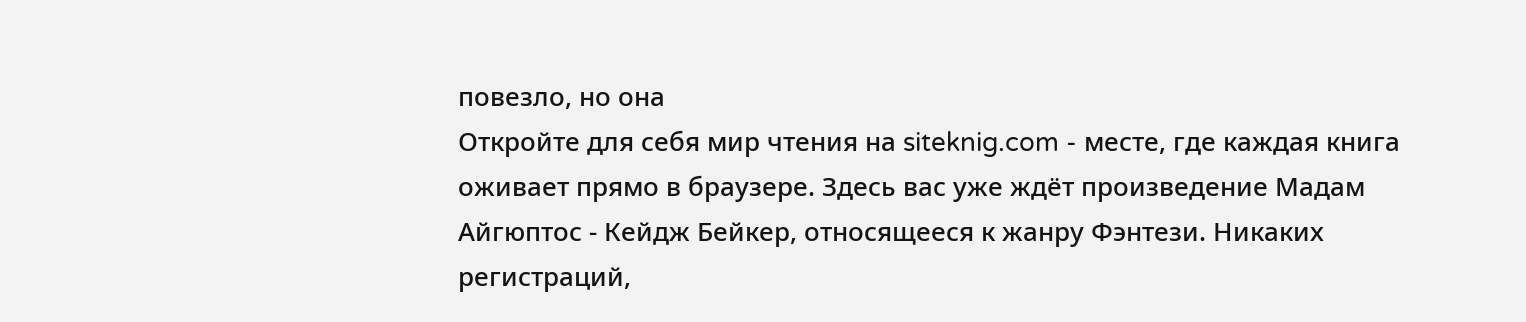повезло, но она
Откройте для себя мир чтения на siteknig.com - месте, где каждая книга оживает прямо в браузере. Здесь вас уже ждёт произведение Мадам Айгюптос - Кейдж Бейкер, относящееся к жанру Фэнтези. Никаких регистраций,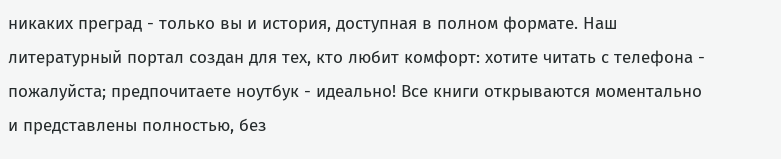никаких преград - только вы и история, доступная в полном формате. Наш литературный портал создан для тех, кто любит комфорт: хотите читать с телефона - пожалуйста; предпочитаете ноутбук - идеально! Все книги открываются моментально и представлены полностью, без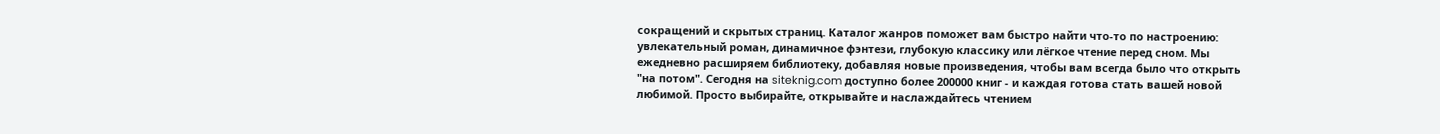сокращений и скрытых страниц. Каталог жанров поможет вам быстро найти что-то по настроению: увлекательный роман, динамичное фэнтези, глубокую классику или лёгкое чтение перед сном. Мы ежедневно расширяем библиотеку, добавляя новые произведения, чтобы вам всегда было что открыть "на потом". Сегодня на siteknig.com доступно более 200000 книг - и каждая готова стать вашей новой любимой. Просто выбирайте, открывайте и наслаждайтесь чтением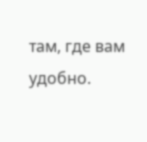там, где вам удобно.